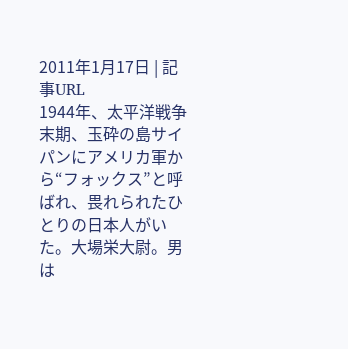2011年1月17日 | 記事URL
1944年、太平洋戦争末期、玉砕の島サイパンにアメリカ軍から“フォックス”と呼ばれ、畏れられたひとりの日本人がいた。大場栄大尉。男は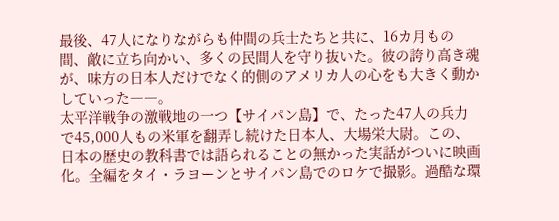最後、47人になりながらも仲間の兵士たちと共に、16カ月もの間、敵に立ち向かい、多くの民間人を守り抜いた。彼の誇り高き魂が、味方の日本人だけでなく的側のアメリカ人の心をも大きく動かしていった――。
太平洋戦争の激戦地の一つ【サイパン島】で、たった47人の兵力で45,000人もの米軍を翻弄し続けた日本人、大場栄大尉。この、日本の歴史の教科書では語られることの無かった実話がついに映画化。全編をタイ・ラヨーンとサイパン島でのロケで撮影。過酷な環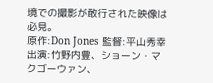境での撮影が敢行された映像は必見。
原作:Don Jones 監督:平山秀幸
出演:竹野内豊、ショーン・マクゴーウァン、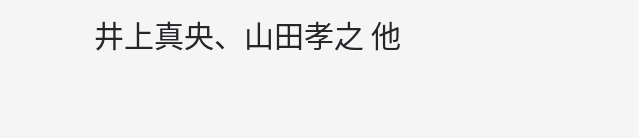井上真央、山田孝之 他